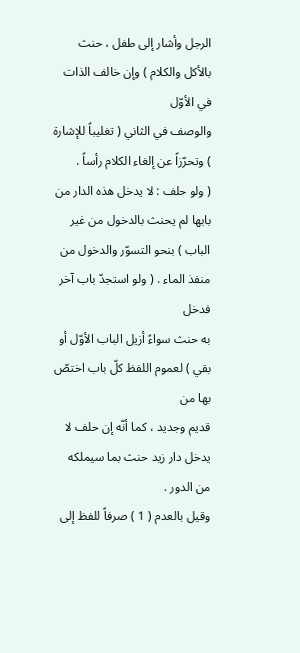الرجل وأشار إلى طفل ، حنث بالأكل والكلام ) وإن خالف الذات في الأوّل
والوصف في الثاني ( تغليباً للإشارة ) وتحرّزاً عن إلغاء الكلام رأساً .
( ولو حلف : لا يدخل هذه الدار من بابها لم يحنث بالدخول من غير
الباب ) بنحو التسوّر والدخول من منفذ الماء . ( ولو استجدّ باب آخر فدخل
به حنث سواءً أزيل الباب الأوّل أو بقي ) لعموم اللفظ كلّ باب اختصّ بها من
قديم وجديد ، كما أنّه إن حلف لا يدخل دار زيد حنث بما سيملكه من الدور .
وقيل بالعدم ( 1 ) صرفاً للفظ إلى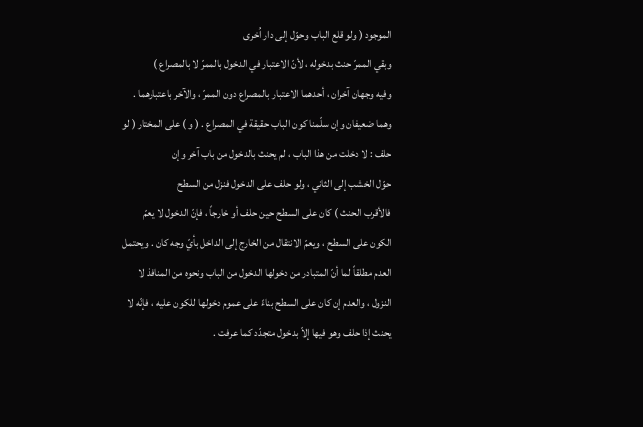الموجود ( ولو قلع الباب وحوّل إلى دار اُخرى
وبقي الممرّ حنث بدخوله ، لأنّ الاعتبار في الدخول بالممرّ لا بالمصراع )
وفيه وجهان آخران ، أحدهما الاعتبار بالمصراع دون الممرّ ، والآخر باعتبارهما .
وهما ضعيفان وإن سلّمنا كون الباب حقيقة في المصراع . ( و ) على المختار ( لو
حلف : لا دخلت من هذا الباب ، لم يحنث بالدخول من باب آخر وإن
حوّل الخشب إلى الثاني ، ولو حلف على الدخول فنزل من السطح
فالأقرب الحنث ) كان على السطح حين حلف أو خارجاً ، فإنّ الدخول لا يعمّ
الكون على السطح ، ويعمّ الانتقال من الخارج إلى الداخل بأيّ وجه كان . ويحتمل
العدم مطلقاً لما أنّ المتبادر من دخولها الدخول من الباب ونحوه من المنافذ لا
النزول ، والعدم إن كان على السطح بناءً على عموم دخولها للكون عليه ، فإنّه لا
يحنث إذا حلف وهو فيها إلاّ بدخول متجدّد كما عرفت .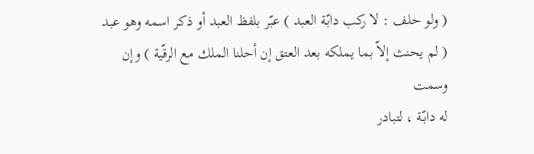( ولو حلف : لا ركب دابّة العبد ) عبّر بلفظ العبد أو ذكر اسمه وهو عبد
( لم يحنث إلاّ بما يملكه بعد العتق إن أحلنا الملك مع الرقّية ) وإن وسمت
له دابّة ، لتبادر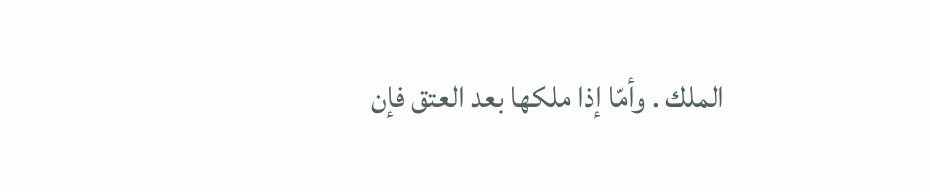الملك . وأمّا إذا ملكها بعد العتق فإن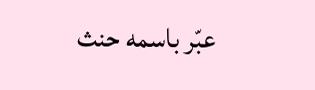عبّر باسمه حنث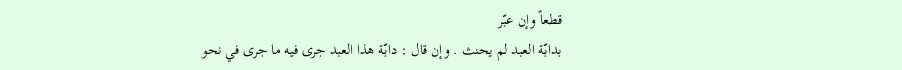قطعاً وإن عبّر
بدابّة العبد لم يحنث . وإن قال : دابّة هذا العبد جرى فيه ما جرى في نحو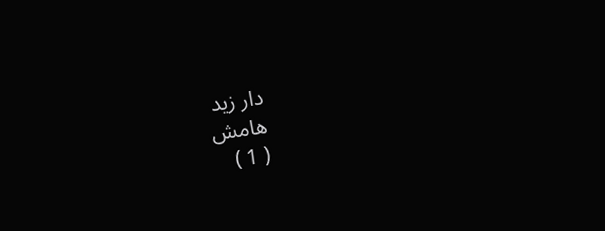دار زيد
هامش
( 1 )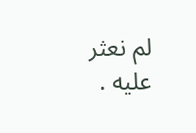لم نعثر عليه .